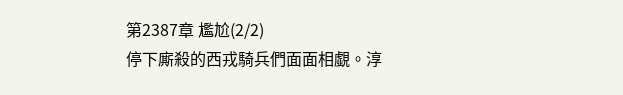第2387章 尷尬(2/2)
停下廝殺的西戎騎兵們面面相覷。淳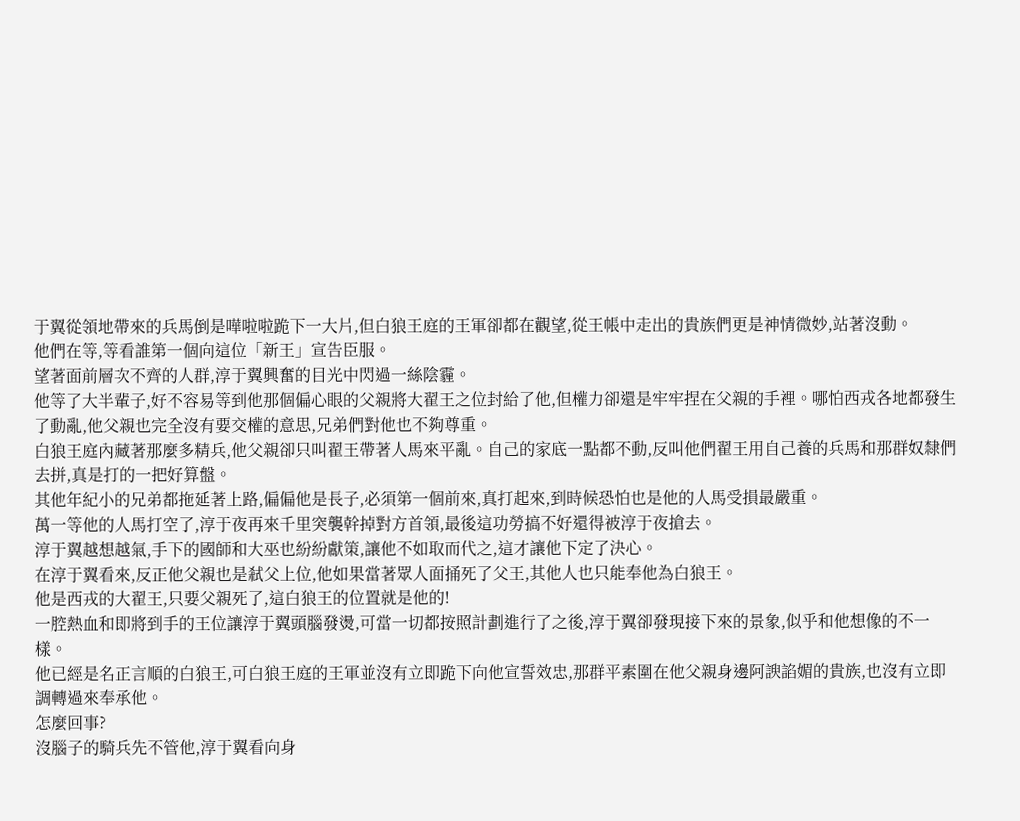于翼從領地帶來的兵馬倒是嘩啦啦跪下一大片,但白狼王庭的王軍卻都在觀望,從王帳中走出的貴族們更是神情微妙,站著沒動。
他們在等,等看誰第一個向這位「新王」宣告臣服。
望著面前層次不齊的人群,淳于翼興奮的目光中閃過一絲陰霾。
他等了大半輩子,好不容易等到他那個偏心眼的父親將大翟王之位封給了他,但權力卻還是牢牢捏在父親的手裡。哪怕西戎各地都發生了動亂,他父親也完全沒有要交權的意思,兄弟們對他也不夠尊重。
白狼王庭內藏著那麼多精兵,他父親卻只叫翟王帶著人馬來平亂。自己的家底一點都不動,反叫他們翟王用自己養的兵馬和那群奴隸們去拼,真是打的一把好算盤。
其他年紀小的兄弟都拖延著上路,偏偏他是長子,必須第一個前來,真打起來,到時候恐怕也是他的人馬受損最嚴重。
萬一等他的人馬打空了,淳于夜再來千里突襲幹掉對方首領,最後這功勞搞不好還得被淳于夜搶去。
淳于翼越想越氣,手下的國師和大巫也紛紛獻策,讓他不如取而代之,這才讓他下定了決心。
在淳于翼看來,反正他父親也是弒父上位,他如果當著眾人面捅死了父王,其他人也只能奉他為白狼王。
他是西戎的大翟王,只要父親死了,這白狼王的位置就是他的!
一腔熱血和即將到手的王位讓淳于翼頭腦發燙,可當一切都按照計劃進行了之後,淳于翼卻發現接下來的景象,似乎和他想像的不一樣。
他已經是名正言順的白狼王,可白狼王庭的王軍並沒有立即跪下向他宣誓效忠,那群平素圍在他父親身邊阿諛諂媚的貴族,也沒有立即調轉過來奉承他。
怎麼回事?
沒腦子的騎兵先不管他,淳于翼看向身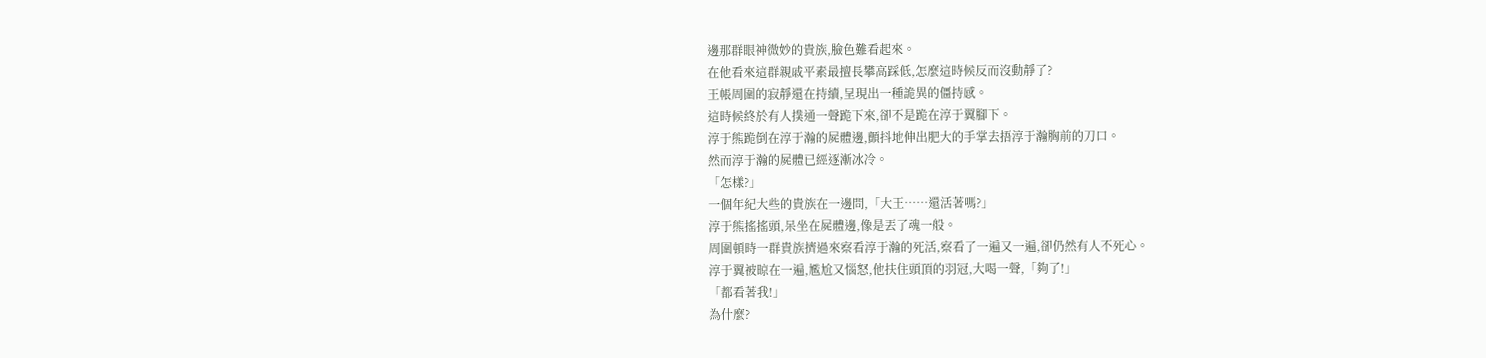邊那群眼神微妙的貴族,臉色難看起來。
在他看來這群親戚平素最擅長攀高踩低,怎麼這時候反而沒動靜了?
王帳周圍的寂靜還在持續,呈現出一種詭異的僵持感。
這時候終於有人撲通一聲跪下來,卻不是跪在淳于翼腳下。
淳于熊跪倒在淳于瀚的屍體邊,顫抖地伸出肥大的手掌去捂淳于瀚胸前的刀口。
然而淳于瀚的屍體已經逐漸冰冷。
「怎樣?」
一個年紀大些的貴族在一邊問,「大王……還活著嗎?」
淳于熊搖搖頭,呆坐在屍體邊,像是丟了魂一般。
周圍頓時一群貴族擠過來察看淳于瀚的死活,察看了一遍又一遍,卻仍然有人不死心。
淳于翼被晾在一遍,尷尬又惱怒,他扶住頭頂的羽冠,大喝一聲,「夠了!」
「都看著我!」
為什麼?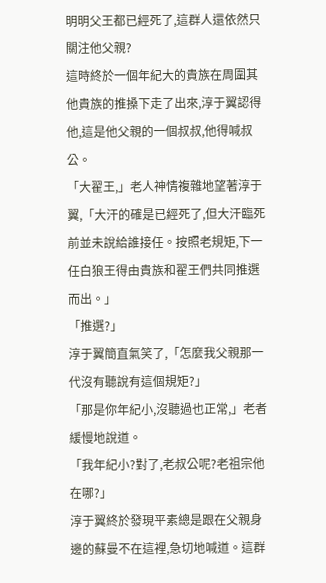明明父王都已經死了,這群人還依然只關注他父親?
這時終於一個年紀大的貴族在周圍其他貴族的推搡下走了出來,淳于翼認得他,這是他父親的一個叔叔,他得喊叔公。
「大翟王,」老人神情複雜地望著淳于翼,「大汗的確是已經死了,但大汗臨死前並未說給誰接任。按照老規矩,下一任白狼王得由貴族和翟王們共同推選而出。」
「推選?」
淳于翼簡直氣笑了,「怎麼我父親那一代沒有聽說有這個規矩?」
「那是你年紀小,沒聽過也正常,」老者緩慢地說道。
「我年紀小?對了,老叔公呢?老祖宗他在哪?」
淳于翼終於發現平素總是跟在父親身邊的蘇曼不在這裡,急切地喊道。這群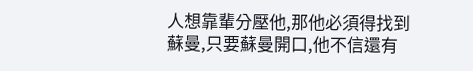人想靠輩分壓他,那他必須得找到蘇曼,只要蘇曼開口,他不信還有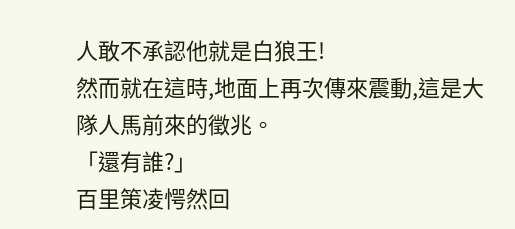人敢不承認他就是白狼王!
然而就在這時,地面上再次傳來震動,這是大隊人馬前來的徵兆。
「還有誰?」
百里策凌愕然回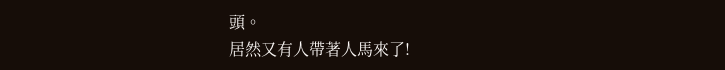頭。
居然又有人帶著人馬來了!